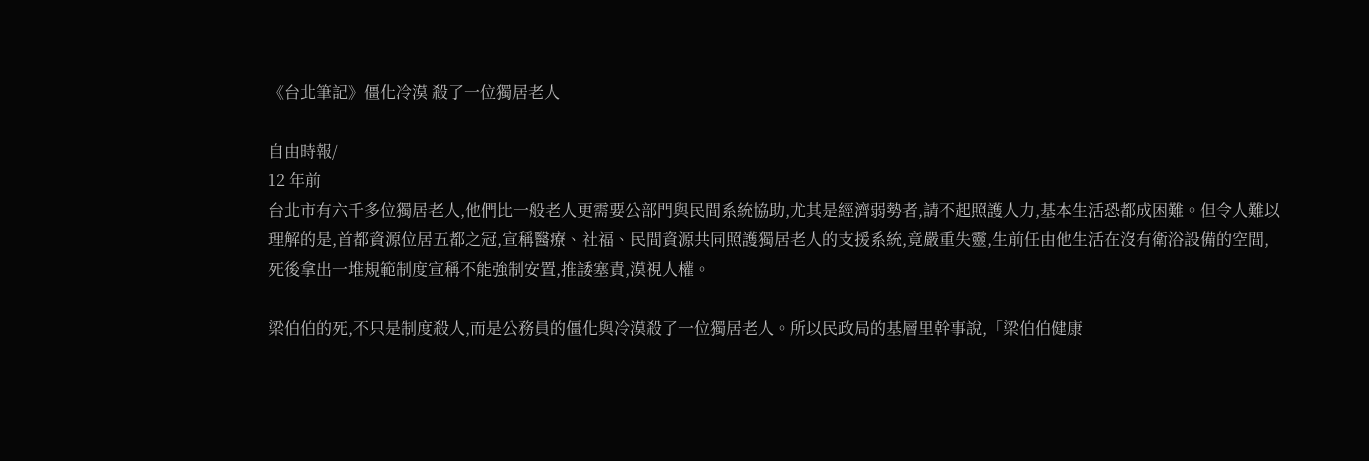《台北筆記》僵化冷漠 殺了一位獨居老人

自由時報/
12 年前
台北市有六千多位獨居老人,他們比一般老人更需要公部門與民間系統協助,尤其是經濟弱勢者,請不起照護人力,基本生活恐都成困難。但令人難以理解的是,首都資源位居五都之冠,宣稱醫療、社福、民間資源共同照護獨居老人的支援系統,竟嚴重失靈,生前任由他生活在沒有衛浴設備的空間,死後拿出一堆規範制度宣稱不能強制安置,推諉塞責,漠視人權。

梁伯伯的死,不只是制度殺人,而是公務員的僵化與冷漠殺了一位獨居老人。所以民政局的基層里幹事說,「梁伯伯健康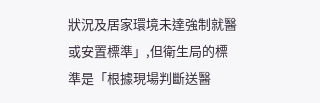狀況及居家環境未達強制就醫或安置標準」,但衛生局的標準是「根據現場判斷送醫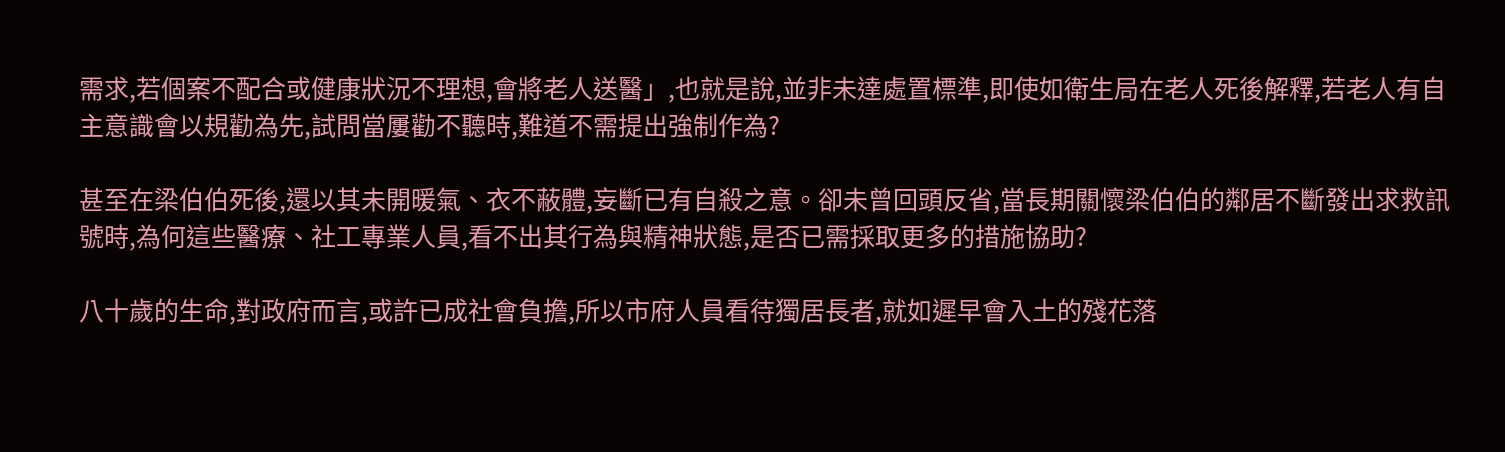需求,若個案不配合或健康狀況不理想,會將老人送醫」,也就是說,並非未達處置標準,即使如衛生局在老人死後解釋,若老人有自主意識會以規勸為先,試問當屢勸不聽時,難道不需提出強制作為?

甚至在梁伯伯死後,還以其未開暖氣、衣不蔽體,妄斷已有自殺之意。卻未曾回頭反省,當長期關懷梁伯伯的鄰居不斷發出求救訊號時,為何這些醫療、社工專業人員,看不出其行為與精神狀態,是否已需採取更多的措施協助?

八十歲的生命,對政府而言,或許已成社會負擔,所以市府人員看待獨居長者,就如遲早會入土的殘花落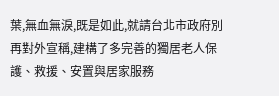葉,無血無淚,既是如此,就請台北市政府別再對外宣稱,建構了多完善的獨居老人保護、救援、安置與居家服務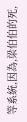等系統,因為,梁伯伯的死,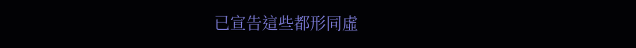已宣告這些都形同虛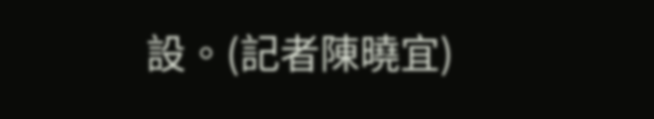設。(記者陳曉宜)